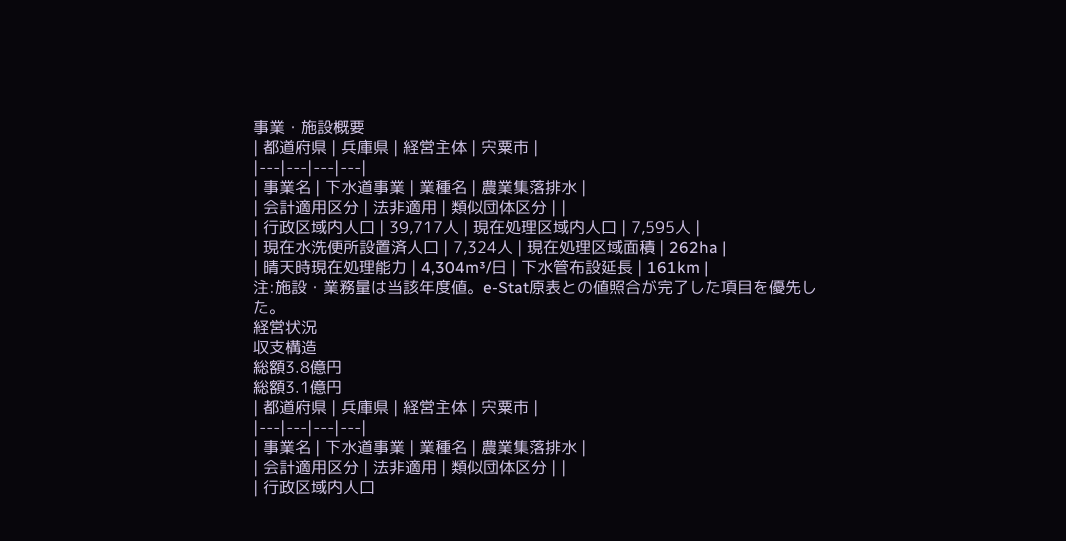事業・施設概要
| 都道府県 | 兵庫県 | 経営主体 | 宍粟市 |
|---|---|---|---|
| 事業名 | 下水道事業 | 業種名 | 農業集落排水 |
| 会計適用区分 | 法非適用 | 類似団体区分 | |
| 行政区域内人口 | 39,717人 | 現在処理区域内人口 | 7,595人 |
| 現在水洗便所設置済人口 | 7,324人 | 現在処理区域面積 | 262ha |
| 晴天時現在処理能力 | 4,304m³/日 | 下水管布設延長 | 161km |
注:施設・業務量は当該年度値。e-Stat原表との値照合が完了した項目を優先した。
経営状況
収支構造
総額3.8億円
総額3.1億円
| 都道府県 | 兵庫県 | 経営主体 | 宍粟市 |
|---|---|---|---|
| 事業名 | 下水道事業 | 業種名 | 農業集落排水 |
| 会計適用区分 | 法非適用 | 類似団体区分 | |
| 行政区域内人口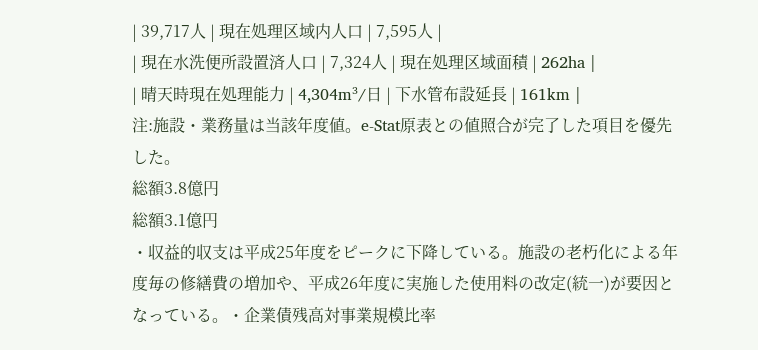| 39,717人 | 現在処理区域内人口 | 7,595人 |
| 現在水洗便所設置済人口 | 7,324人 | 現在処理区域面積 | 262ha |
| 晴天時現在処理能力 | 4,304m³/日 | 下水管布設延長 | 161km |
注:施設・業務量は当該年度値。e-Stat原表との値照合が完了した項目を優先した。
総額3.8億円
総額3.1億円
・収益的収支は平成25年度をピークに下降している。施設の老朽化による年度毎の修繕費の増加や、平成26年度に実施した使用料の改定(統一)が要因となっている。・企業債残高対事業規模比率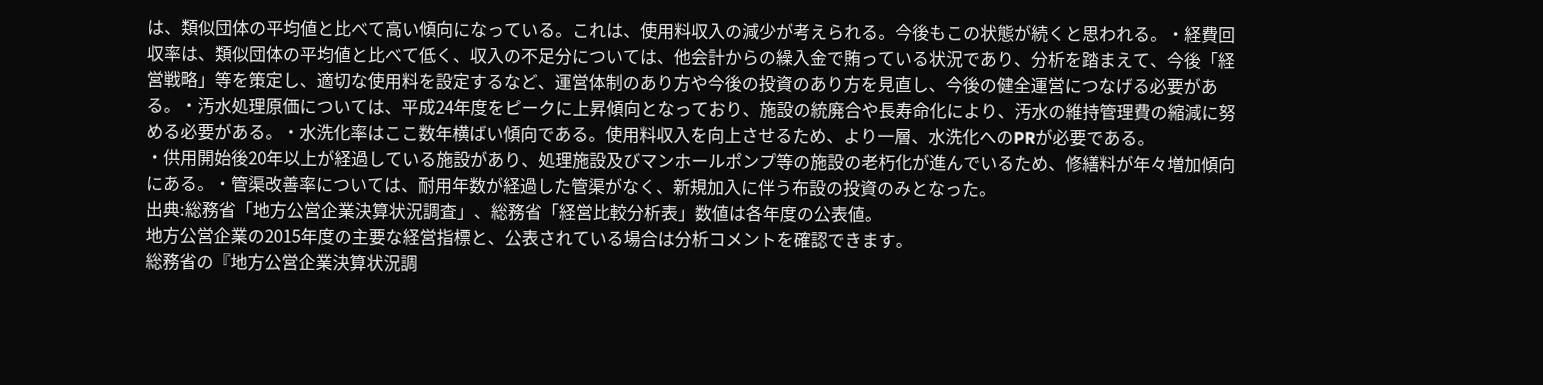は、類似団体の平均値と比べて高い傾向になっている。これは、使用料収入の減少が考えられる。今後もこの状態が続くと思われる。・経費回収率は、類似団体の平均値と比べて低く、収入の不足分については、他会計からの繰入金で賄っている状況であり、分析を踏まえて、今後「経営戦略」等を策定し、適切な使用料を設定するなど、運営体制のあり方や今後の投資のあり方を見直し、今後の健全運営につなげる必要がある。・汚水処理原価については、平成24年度をピークに上昇傾向となっており、施設の統廃合や長寿命化により、汚水の維持管理費の縮減に努める必要がある。・水洗化率はここ数年横ばい傾向である。使用料収入を向上させるため、より一層、水洗化へのPRが必要である。
・供用開始後20年以上が経過している施設があり、処理施設及びマンホールポンプ等の施設の老朽化が進んでいるため、修繕料が年々増加傾向にある。・管渠改善率については、耐用年数が経過した管渠がなく、新規加入に伴う布設の投資のみとなった。
出典:総務省「地方公営企業決算状況調査」、総務省「経営比較分析表」数値は各年度の公表値。
地方公営企業の2015年度の主要な経営指標と、公表されている場合は分析コメントを確認できます。
総務省の『地方公営企業決算状況調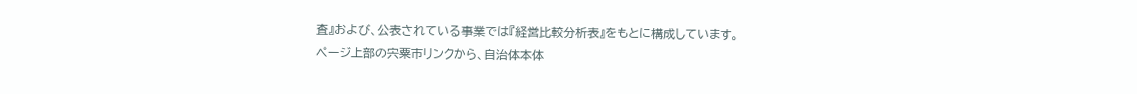査』および、公表されている事業では『経営比較分析表』をもとに構成しています。
ページ上部の宍粟市リンクから、自治体本体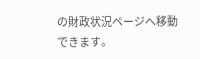の財政状況ページへ移動できます。